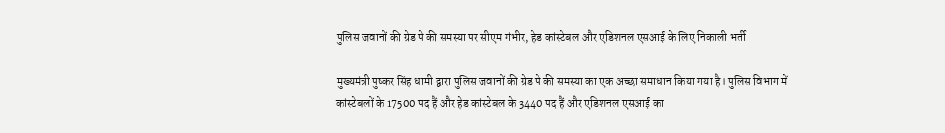पुलिस जवानों की ग्रेड पे की समस्या पर सीएम गंभीर, हेड कांस्टेबल और एडिशनल एसआई के लिए निकाली भर्ती

मुख्यमंत्री पुष्कर सिंह धामी द्वारा पुलिस जवानों की ग्रेड पे की समस्या का एक अच्छा समाधान किया गया है। पुलिस विभाग में कांस्टेबलों के 17500 पद हैं और हेड कांस्टेबल के 3440 पद हैं और एडिशनल एसआई का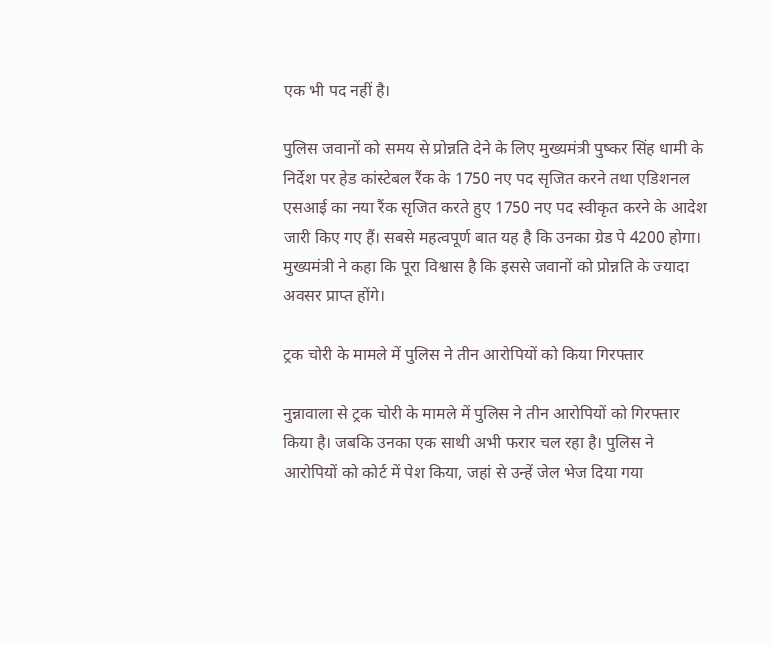एक भी पद नहीं है।

पुलिस जवानों को समय से प्रोन्नति देने के लिए मुख्यमंत्री पुष्कर सिंह धामी के निर्देश पर हेड कांस्टेबल रैंक के 1750 नए पद सृजित करने तथा एडिशनल एसआई का नया रैंक सृजित करते हुए 1750 नए पद स्वीकृत करने के आदेश जारी किए गए हैं। सबसे महत्वपूर्ण बात यह है कि उनका ग्रेड पे 4200 होगा।
मुख्यमंत्री ने कहा कि पूरा विश्वास है कि इससे जवानों को प्रोन्नति के ज्यादा अवसर प्राप्त होंगे।

ट्रक चोरी के मामले में पुलिस ने तीन आरोपियों को किया गिरफ्तार

नुन्नावाला से ट्रक चोरी के मामले में पुलिस ने तीन आरोपियों को गिरफ्तार किया है। जबकि उनका एक साथी अभी फरार चल रहा है। पुलिस ने आरोपियों को कोर्ट में पेश किया, जहां से उन्हें जेल भेज दिया गया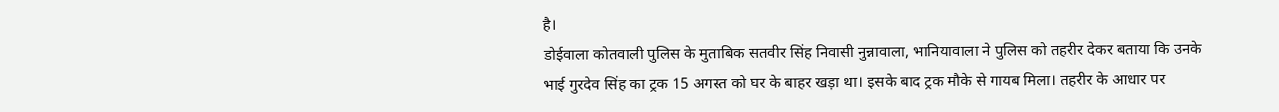है।
डोईवाला कोतवाली पुलिस के मुताबिक सतवीर सिंह निवासी नुन्नावाला, भानियावाला ने पुलिस को तहरीर देकर बताया कि उनके भाई गुरदेव सिंह का ट्रक 15 अगस्त को घर के बाहर खड़ा था। इसके बाद ट्रक मौके से गायब मिला। तहरीर के आधार पर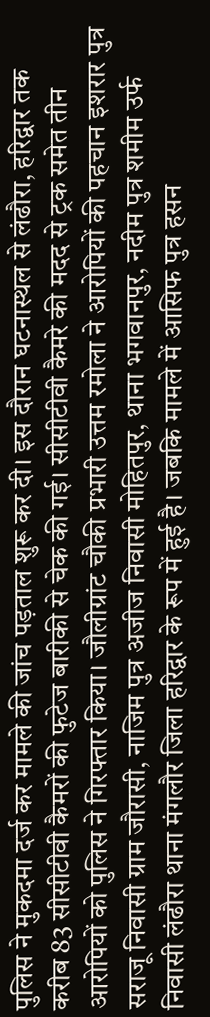पुलिस ने मुकदमा दर्ज कर मामले की जांच पड़ताल शुरू कर दी। इस दौरान घटनास्थल से लंढौरा, हरिद्वार तक करीब 83 सीसीटीवी कैमरों की फुटेज बारीकी से चेक की गई। सीसीटीवी कैमरे की मदद से ट्रक समेत तीन आरोपियों को पुलिस ने गिरफ्तार किया। जौलीग्रांट चौकी प्रभारी उत्तम रमोला ने आरोपियों की पहचान इशरार पुत्र सराजू निवासी ग्राम जौरासी, नाजिम पुत्र अजीज निवासी मोहितपुर, थाना भगवानपुर, नदीम पुत्र शमीम उर्फ निवासी लंढौरा थाना मंगलौर जिला हरिद्वार के रूप में हुई है। जबकि मामले में आसिफ पुत्र हसन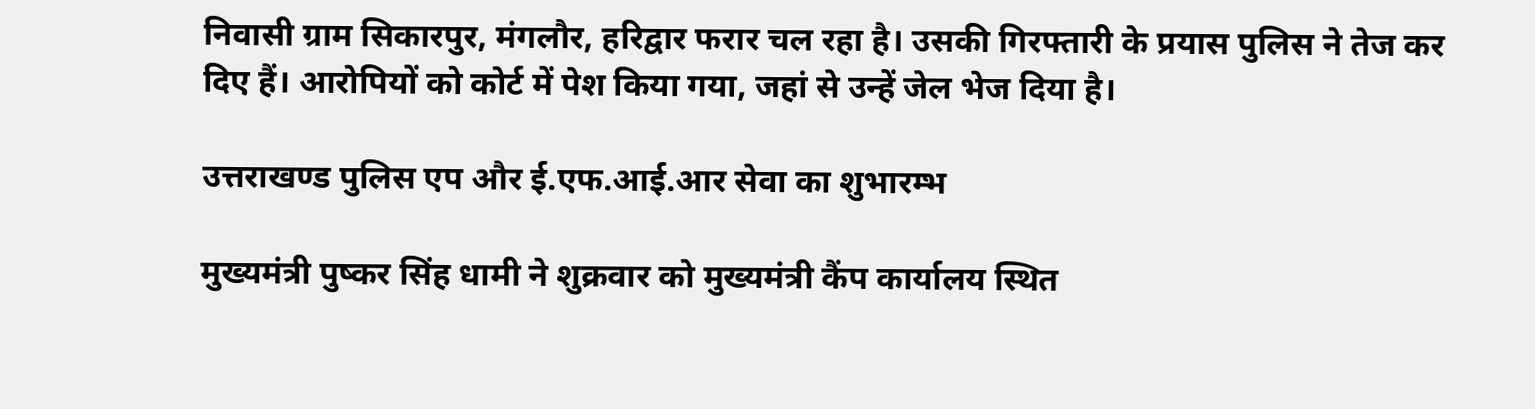निवासी ग्राम सिकारपुर, मंगलौर, हरिद्वार फरार चल रहा है। उसकी गिरफ्तारी के प्रयास पुलिस ने तेज कर दिए हैं। आरोपियों को कोर्ट में पेश किया गया, जहां से उन्हें जेल भेज दिया है।

उत्तराखण्ड पुलिस एप और ई.एफ.आई.आर सेवा का शुभारम्भ

मुख्यमंत्री पुष्कर सिंह धामी ने शुक्रवार को मुख्यमंत्री कैंप कार्यालय स्थित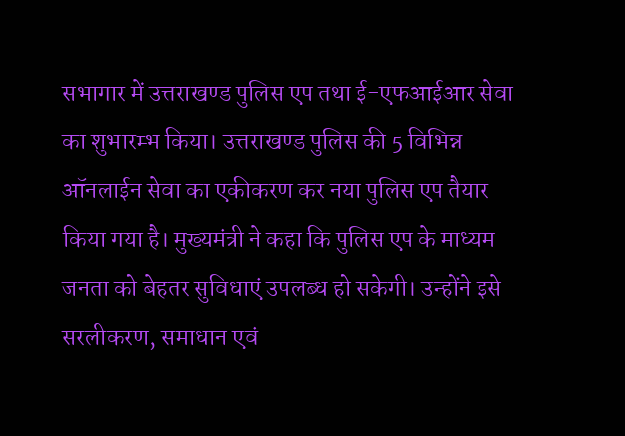सभागार में उत्तराखण्ड पुलिस एप तथा ई-एफआईआर सेवा का शुभारम्भ किया। उत्तराखण्ड पुलिस की 5 विभिन्न ऑनलाईन सेवा का एकीकरण कर नया पुलिस एप तैयार किया गया है। मुख्यमंत्री ने कहा कि पुलिस एप के माध्यम जनता को बेहतर सुविधाएं उपलब्ध हो सकेगी। उन्होंने इसे सरलीकरण, समाधान एवं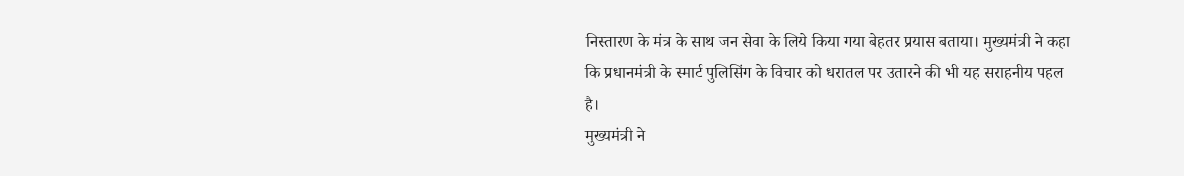निस्तारण के मंत्र के साथ जन सेवा के लिये किया गया बेहतर प्रयास बताया। मुख्यमंत्री ने कहा कि प्रधानमंत्री के स्मार्ट पुलिसिंग के विचार को धरातल पर उतारने की भी यह सराहनीय पहल है।
मुख्यमंत्री ने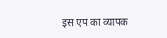इस एप का व्यापक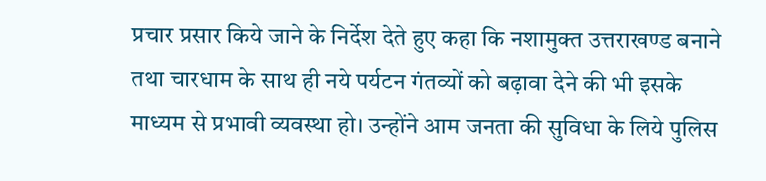प्रचार प्रसार किये जाने के निर्देश देते हुए कहा कि नशामुक्त उत्तराखण्ड बनाने तथा चारधाम के साथ ही नये पर्यटन गंतव्यों को बढ़ावा देने की भी इसके माध्यम से प्रभावी व्यवस्था हो। उन्होंने आम जनता की सुविधा के लिये पुलिस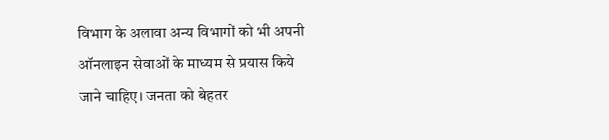विभाग के अलावा अन्य विभागों को भी अपनी ऑनलाइन सेवाओं के माध्यम से प्रयास किये जाने चाहिए। जनता को बेहतर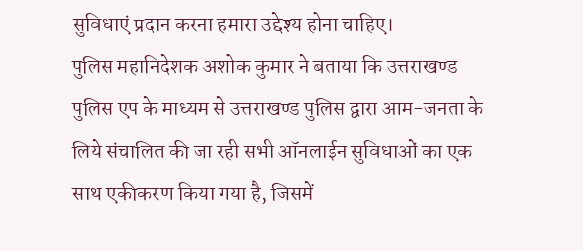सुविधाएं प्रदान करना हमारा उद्देश्य होना चाहिए।
पुलिस महानिदेशक अशोक कुमार ने बताया कि उत्तराखण्ड पुलिस एप के माध्यम से उत्तराखण्ड पुलिस द्वारा आम-जनता के लिये संचालित की जा रही सभी ऑनलाईन सुविधाओं का एक साथ एकीकरण किया गया है, जिसमें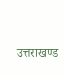उत्तराखण्ड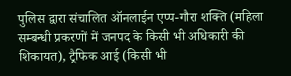पुलिस द्वारा संचालित ऑनलाईन एप्प-गौरा शक्ति (महिला सम्बन्धी प्रकरणों में जनपद के किसी भी अधिकारी की शिकायत), ट्रैफिक आई (किसी भी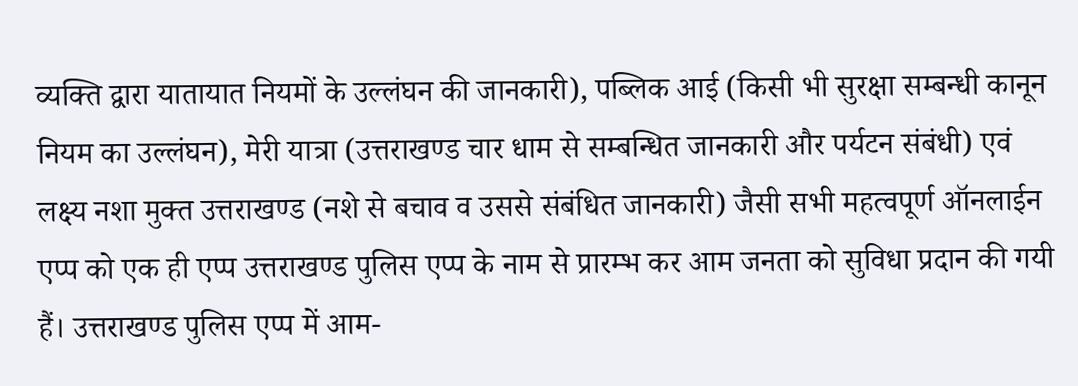व्यक्ति द्वारा यातायात नियमों के उल्लंघन की जानकारी), पब्लिक आई (किसी भी सुरक्षा सम्बन्धी कानून नियम का उल्लंघन), मेरी यात्रा (उत्तराखण्ड चार धाम से सम्बन्धित जानकारी और पर्यटन संबंधी) एवं लक्ष्य नशा मुक्त उत्तराखण्ड (नशे से बचाव व उससे संबंधित जानकारी) जैसी सभी महत्वपूर्ण ऑनलाईन एप्प को एक ही एप्प उत्तराखण्ड पुलिस एप्प के नाम से प्रारम्भ कर आम जनता को सुविधा प्रदान की गयी हैं। उत्तराखण्ड पुलिस एप्प में आम-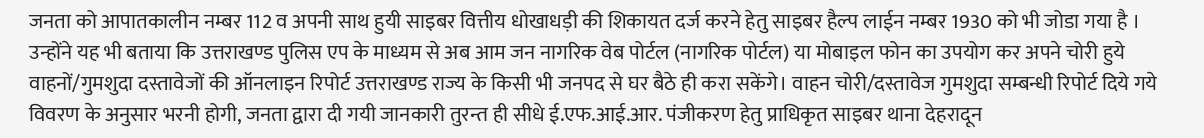जनता को आपातकालीन नम्बर 112 व अपनी साथ हुयी साइबर वित्तीय धोखाधड़ी की शिकायत दर्ज करने हेतु साइबर हैल्प लाईन नम्बर 1930 को भी जोडा गया है ।
उन्होंने यह भी बताया कि उत्तराखण्ड पुलिस एप के माध्यम से अब आम जन नागरिक वेब पोर्टल (नागरिक पोर्टल) या मोबाइल फोन का उपयोग कर अपने चोरी हुये वाहनों/गुमशुदा दस्तावेजों की ऑनलाइन रिपोर्ट उत्तराखण्ड राज्य के किसी भी जनपद से घर बैठे ही करा सकेंगे। वाहन चोरी/दस्तावेज गुमशुदा सम्बन्धी रिपोर्ट दिये गये विवरण के अनुसार भरनी होगी, जनता द्वारा दी गयी जानकारी तुरन्त ही सीधे ई.एफ.आई.आर. पंजीकरण हेतु प्राधिकृत साइबर थाना देहरादून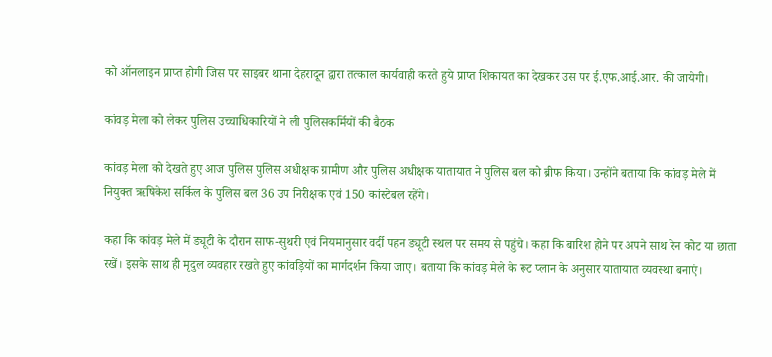को ऑनलाइन प्राप्त होगी जिस पर साइबर थाना देहरादून द्वारा तत्काल कार्यवाही करते हुये प्राप्त शिकायत का देखकर उस पर ई.एफ.आई.आर. की जायेगी।

कांवड़ मेला को लेकर पुलिस उच्चाधिकारियों ने ली पुलिसकर्मियों की बैठक

कांवड़ मेला को देखते हुए आज पुलिस पुलिस अधीक्षक ग्रामीण और पुलिस अधीक्षक यातायात ने पुलिस बल को ब्रीफ किया। उन्होंने बताया कि कांवड़ मेले में नियुक्त ऋषिकेश सर्किल के पुलिस बल 36 उप निरीक्षक एवं 150 कांस्टेबल रहेंगे।

कहा कि कांवड़ मेले में ड्यूटी के दौरान साफ-सुथरी एवं नियमानुसार वर्दी पहन ड्यूटी स्थल पर समय से पहुंचे। कहा कि बारिश होने पर अपने साथ रेन कोट या छाता रखें। इसके साथ ही मृदुल व्यवहार रखते हुए कांवड़ियों का मार्गदर्शन किया जाए। बताया कि कांवड़ मेले के रूट प्लान के अनुसार यातायात व्यवस्था बनाएं।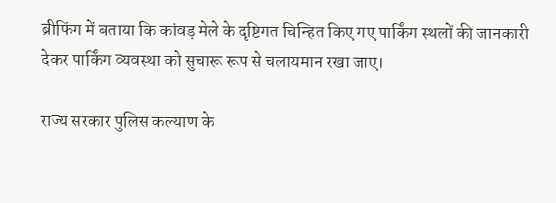ब्रीफिंग में बताया कि कांवड़ मेले के दृष्टिगत चिन्हित किए गए पार्किंग स्थलों की जानकारी देकर पार्किंग व्यवस्था को सुचारू रूप से चलायमान रखा जाए।

राज्य सरकार पुलिस कल्याण के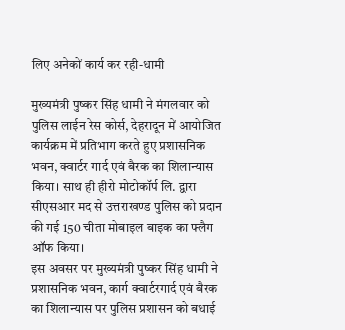लिए अनेकों कार्य कर रही-धामी

मुख्यमंत्री पुष्कर सिंह धामी ने मंगलवार को पुलिस लाईन रेस कोर्स, देहरादून में आयोजित कार्यक्रम में प्रतिभाग करते हुए प्रशासनिक भवन, क्वार्टर गार्द एवं बैरक का शिलान्यास किया। साथ ही हीरो मोटोकॉर्प लि. द्वारा सीएसआर मद से उत्तराखण्ड पुलिस को प्रदान की गई 150 चीता मोबाइल बाइक का फ्लैग ऑफ किया।
इस अवसर पर मुख्यमंत्री पुष्कर सिंह धामी ने प्रशासनिक भवन, कार्ग क्वार्टरगार्द एवं बैरक का शिलान्यास पर पुलिस प्रशासन को बधाई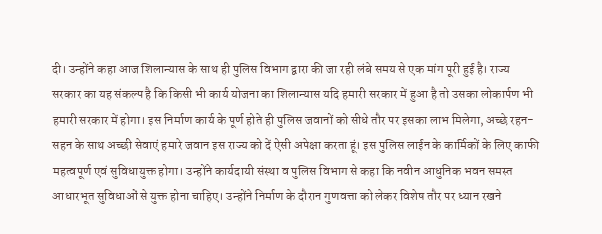दी। उन्होंने कहा आज शिलान्यास के साथ ही पुलिस विभाग द्वारा की जा रही लंबे समय से एक मांग पूरी हुई है। राज्य सरकार का यह संकल्प है कि किसी भी कार्य योजना का शिलान्यास यदि हमारी सरकार में हुआ है तो उसका लोकार्पण भी हमारी सरकार में होगा। इस निर्माण कार्य के पूर्ण होते ही पुलिस जवानों को सीधे तौर पर इसका लाभ मिलेगा, अच्छे रहन-सहन के साथ अच्छी सेवाएं हमारे जवान इस राज्य को दें ऐसी अपेक्षा करता हूं। इस पुलिस लाईन के कार्मिकों के लिए काफी महत्वपूर्ण एवं सुविधायुक्त होगा। उन्होंने कार्यदायी संस्था व पुलिस विभाग से कहा कि नवीन आधुनिक भवन समस्त आधारभूत सुविधाओं से युक्त होना चाहिए। उन्होंने निर्माण के दौरान गुणवत्ता को लेकर विशेष तौर पर ध्यान रखने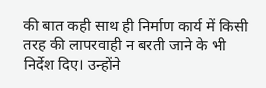की बात कही साथ ही निर्माण कार्य में किसी तरह की लापरवाही न बरती जाने के भी निर्देश दिए। उन्होंने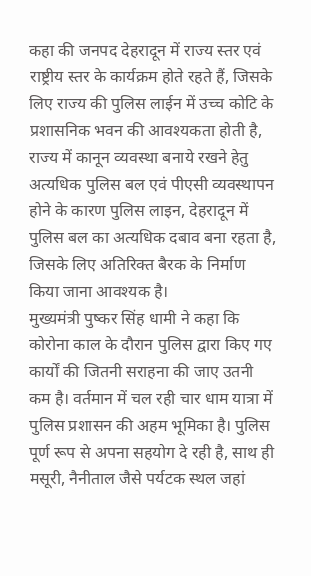कहा की जनपद देहरादून में राज्य स्तर एवं राष्ट्रीय स्तर के कार्यक्रम होते रहते हैं, जिसके लिए राज्य की पुलिस लाईन में उच्च कोटि के प्रशासनिक भवन की आवश्यकता होती है, राज्य में कानून व्यवस्था बनाये रखने हेतु अत्यधिक पुलिस बल एवं पीएसी व्यवस्थापन होने के कारण पुलिस लाइन, देहरादून में पुलिस बल का अत्यधिक दबाव बना रहता है, जिसके लिए अतिरिक्त बैरक के निर्माण किया जाना आवश्यक है।
मुख्यमंत्री पुष्कर सिंह धामी ने कहा कि कोरोना काल के दौरान पुलिस द्वारा किए गए कार्यों की जितनी सराहना की जाए उतनी कम है। वर्तमान में चल रही चार धाम यात्रा में पुलिस प्रशासन की अहम भूमिका है। पुलिस पूर्ण रूप से अपना सहयोग दे रही है, साथ ही मसूरी, नैनीताल जैसे पर्यटक स्थल जहां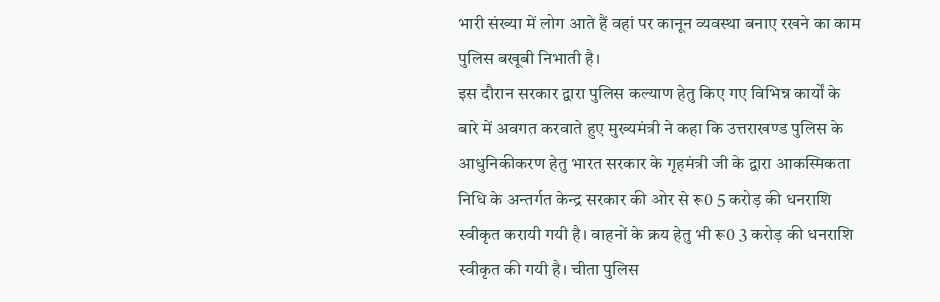भारी संख्या में लोग आते हैं वहां पर कानून व्यवस्था बनाए रखने का काम पुलिस बखूबी निभाती है।
इस दौरान सरकार द्वारा पुलिस कल्याण हेतु किए गए विभिन्न कार्यों के बारे में अवगत करवाते हुए मुख्यमंत्री ने कहा कि उत्तराखण्ड पुलिस के आधुनिकीकरण हेतु भारत सरकार के गृहमंत्री जी के द्वारा आकस्मिकता निधि के अन्तर्गत केन्द्र सरकार की ओर से रू0 5 करोड़ की धनराशि स्वीकृत करायी गयी है। वाहनों के क्रय हेतु भी रू0 3 करोड़ की धनराशि स्वीकृत की गयी है। चीता पुलिस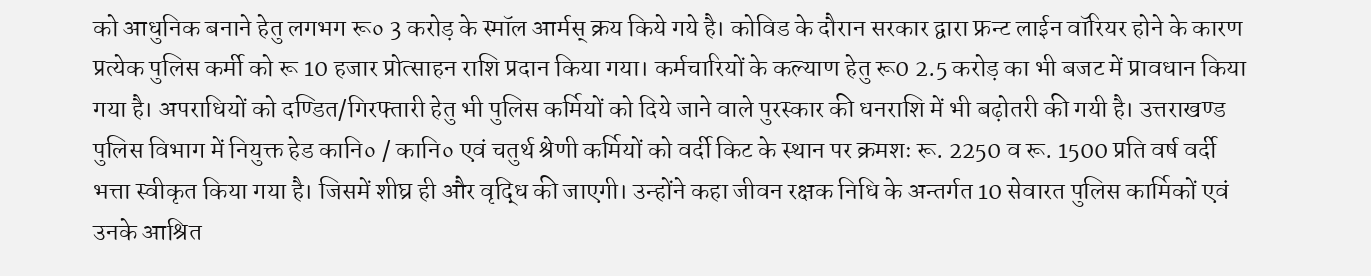को आधुनिक बनाने हेतु लगभग रू० 3 करोड़ के स्मॉल आर्मस् क्रय किये गये है। कोविड के दौरान सरकार द्वारा फ्रन्ट लाईन वॉरियर होने के कारण प्रत्येक पुलिस कर्मी को रू 10 हजार प्रोत्साहन राशि प्रदान किया गया। कर्मचारियों के कल्याण हेतु रू0 2.5 करोड़ का भी बजट में प्रावधान किया गया है। अपराधियों को दण्डित/गिरफ्तारी हेतु भी पुलिस कर्मियों को दिये जाने वाले पुरस्कार की धनराशि में भी बढ़ोतरी की गयी है। उत्तराखण्ड पुलिस विभाग में नियुक्त हेड कानि० / कानि० एवं चतुर्थ श्रेणी कर्मियों को वर्दी किट के स्थान पर क्रमशः रू. 2250 व रू. 1500 प्रति वर्ष वर्दी भत्ता स्वीकृत किया गया है। जिसमें शीघ्र ही और वृद्धि की जाएगी। उन्होंने कहा जीवन रक्षक निधि के अन्तर्गत 10 सेवारत पुलिस कार्मिकों एवं उनके आश्रित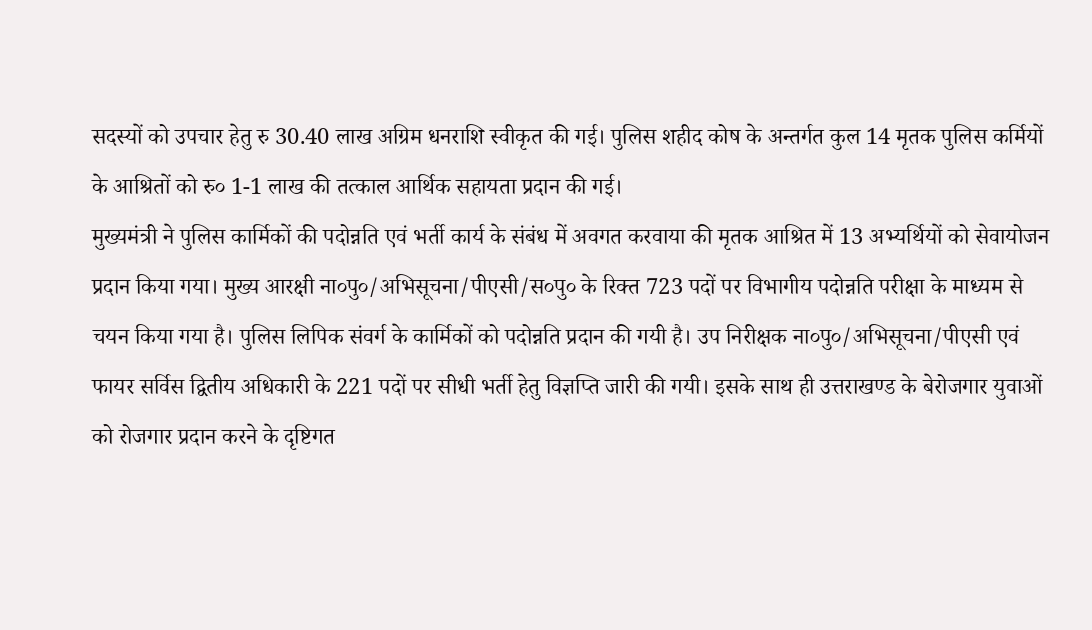सदस्यों को उपचार हेतु रु 30.40 लाख अग्रिम धनराशि स्वीकृत की गई। पुलिस शहीद कोष के अन्तर्गत कुल 14 मृतक पुलिस कर्मियों के आश्रितों को रु० 1-1 लाख की तत्काल आर्थिक सहायता प्रदान की गई।
मुख्यमंत्री ने पुलिस कार्मिकों की पदोन्नति एवं भर्ती कार्य के संबंध में अवगत करवाया की मृतक आश्रित में 13 अभ्यर्थियों को सेवायोजन प्रदान किया गया। मुख्य आरक्षी ना०पु०/अभिसूचना/पीएसी/स०पु० के रिक्त 723 पदों पर विभागीय पदोन्नति परीक्षा के माध्यम से चयन किया गया है। पुलिस लिपिक संवर्ग के कार्मिकों को पदोन्नति प्रदान की गयी है। उप निरीक्षक ना०पु०/अभिसूचना/पीएसी एवं फायर सर्विस द्वितीय अधिकारी के 221 पदों पर सीधी भर्ती हेतु विज्ञप्ति जारी की गयी। इसके साथ ही उत्तराखण्ड के बेरोजगार युवाओं को रोजगार प्रदान करने के दृष्टिगत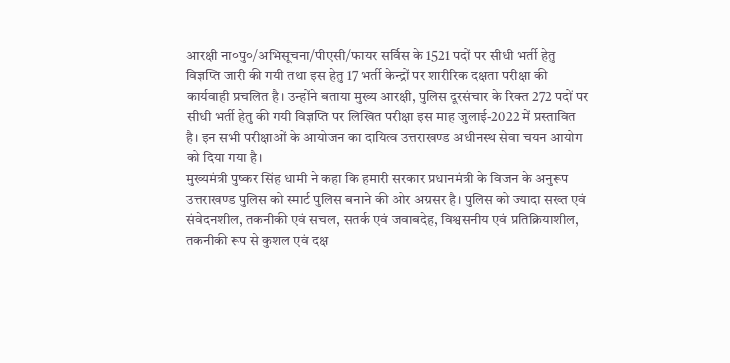आरक्षी ना०पु०/अभिसूचना/पीएसी/फायर सर्विस के 1521 पदों पर सीधी भर्ती हेतु विज्ञप्ति जारी की गयी तथा इस हेतु 17 भर्ती केन्द्रों पर शारीरिक दक्षता परीक्षा की कार्यवाही प्रचलित है। उन्होंने बताया मुख्य आरक्षी, पुलिस दूरसंचार के रिक्त 272 पदों पर सीधी भर्ती हेतु की गयी विज्ञप्ति पर लिखित परीक्षा इस माह जुलाई-2022 में प्रस्तावित है। इन सभी परीक्षाओं के आयोजन का दायित्व उत्तराखण्ड अधीनस्थ सेवा चयन आयोग को दिया गया है।
मुख्यमंत्री पुष्कर सिंह धामी ने कहा कि हमारी सरकार प्रधानमंत्री के विजन के अनुरूप उत्तराखण्ड पुलिस को स्मार्ट पुलिस बनाने की ओर अग्रसर है। पुलिस को ज्यादा सख्त एवं संवेदनशील, तकनीकी एवं सचल, सतर्क एवं जवाबदेह, विश्वसनीय एवं प्रतिक्रियाशील, तकनीकी रूप से कुशल एवं दक्ष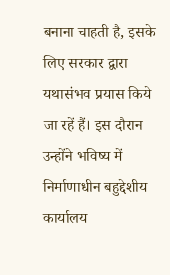बनाना चाहती है, इसके लिए सरकार द्वारा यथासंभव प्रयास किये जा रहें हैं। इस दौरान उन्होंने भविष्य में निर्माणाधीन बहुद्देशीय कार्यालय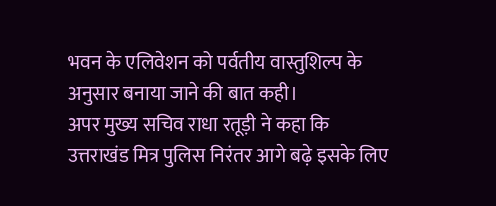भवन के एलिवेशन को पर्वतीय वास्तुशिल्प के अनुसार बनाया जाने की बात कही।
अपर मुख्य सचिव राधा रतूड़ी ने कहा कि उत्तराखंड मित्र पुलिस निरंतर आगे बढ़े इसके लिए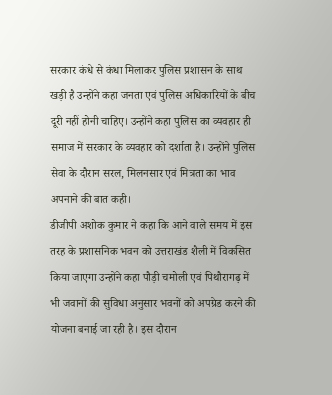सरकार कंधे से कंधा मिलाकर पुलिस प्रशासन के साथ खड़ी है उन्होंने कहा जनता एवं पुलिस अधिकारियों के बीच दूरी नहीं होनी चाहिए। उन्होंने कहा पुलिस का व्यवहार ही समाज में सरकार के व्यवहार को दर्शाता है। उन्होंने पुलिस सेवा के दौरान सरल, मिलनसार एवं मित्रता का भाव अपनाने की बात कही।
डीजीपी अशोक कुमार ने कहा कि आने वाले समय में इस तरह के प्रशासनिक भवन को उत्तराखंड शैली में विकसित किया जाएगा उन्होंने कहा पौड़ी चमोली एवं पिथौरागढ़ में भी जवानों की सुविधा अनुसार भवनों को अपग्रेड करने की योजना बनाई जा रही है। इस दौरान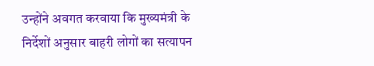उन्होंने अवगत करवाया कि मुख्यमंत्री के निर्देशों अनुसार बाहरी लोगों का सत्यापन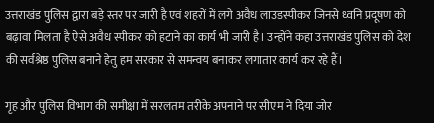उत्तराखंड पुलिस द्वारा बड़े स्तर पर जारी है एवं शहरों में लगे अवैध लाउडस्पीकर जिनसे ध्वनि प्रदूषण को बढ़ावा मिलता है ऐसे अवैध स्पीकर को हटाने का कार्य भी जारी है। उन्होंने कहा उत्तराखंड पुलिस को देश की सर्वश्रेष्ठ पुलिस बनाने हेतु हम सरकार से समन्वय बनाकर लगातार कार्य कर रहे हैं।

गृह और पुलिस विभाग की समीक्षा में सरलतम तरीके अपनाने पर सीएम ने दिया जोर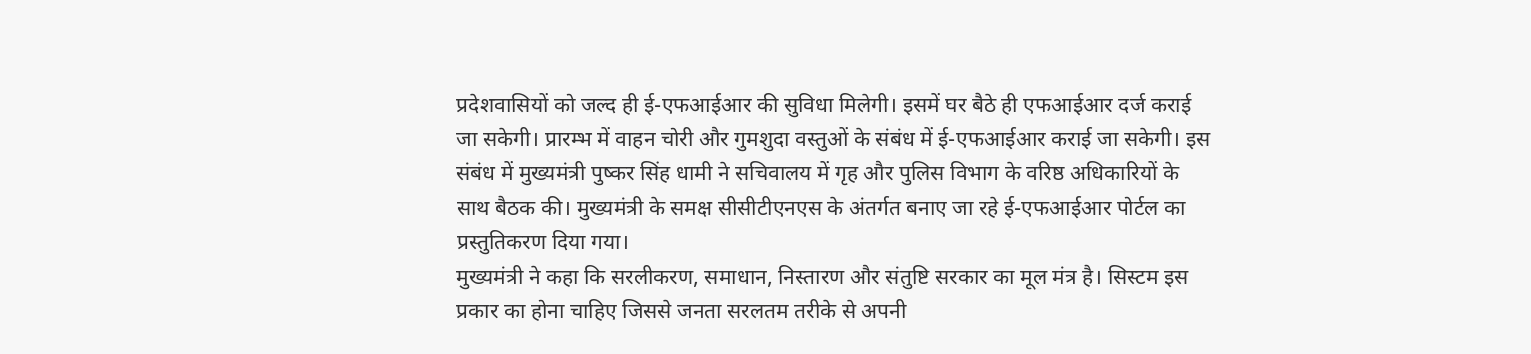प्रदेशवासियों को जल्द ही ई-एफआईआर की सुविधा मिलेगी। इसमें घर बैठे ही एफआईआर दर्ज कराई जा सकेगी। प्रारम्भ में वाहन चोरी और गुमशुदा वस्तुओं के संबंध में ई-एफआईआर कराई जा सकेगी। इस संबंध में मुख्यमंत्री पुष्कर सिंह धामी ने सचिवालय में गृह और पुलिस विभाग के वरिष्ठ अधिकारियों के साथ बैठक की। मुख्यमंत्री के समक्ष सीसीटीएनएस के अंतर्गत बनाए जा रहे ई-एफआईआर पोर्टल का प्रस्तुतिकरण दिया गया।
मुख्यमंत्री ने कहा कि सरलीकरण, समाधान, निस्तारण और संतुष्टि सरकार का मूल मंत्र है। सिस्टम इस प्रकार का होना चाहिए जिससे जनता सरलतम तरीके से अपनी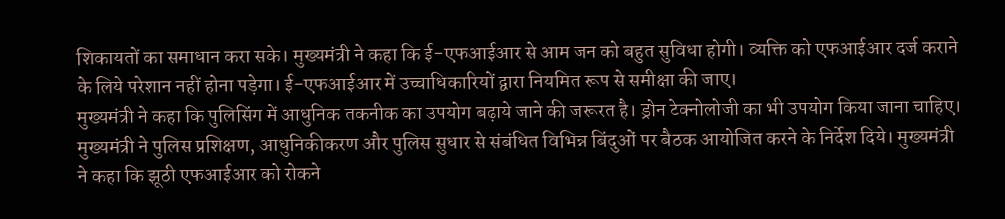शिकायतों का समाधान करा सके। मुख्यमंत्री ने कहा कि ई-एफआईआर से आम जन को बहुत सुविधा होगी। व्यक्ति को एफआईआर दर्ज कराने के लिये परेशान नहीं होना पड़ेगा। ई-एफआईआर में उच्चाधिकारियों द्वारा नियमित रूप से समीक्षा की जाए।
मुख्यमंत्री ने कहा कि पुलिसिंग में आधुनिक तकनीक का उपयोग बढ़ाये जाने की जरूरत है। ड्रोन टेक्नोलोजी का भी उपयोग किया जाना चाहिए। मुख्यमंत्री ने पुलिस प्रशिक्षण, आधुनिकीकरण और पुलिस सुधार से संबंधित विभिन्न बिंदुओं पर बैठक आयोजित करने के निर्देश दिये। मुख्यमंत्री ने कहा कि झूठी एफआईआर को रोकने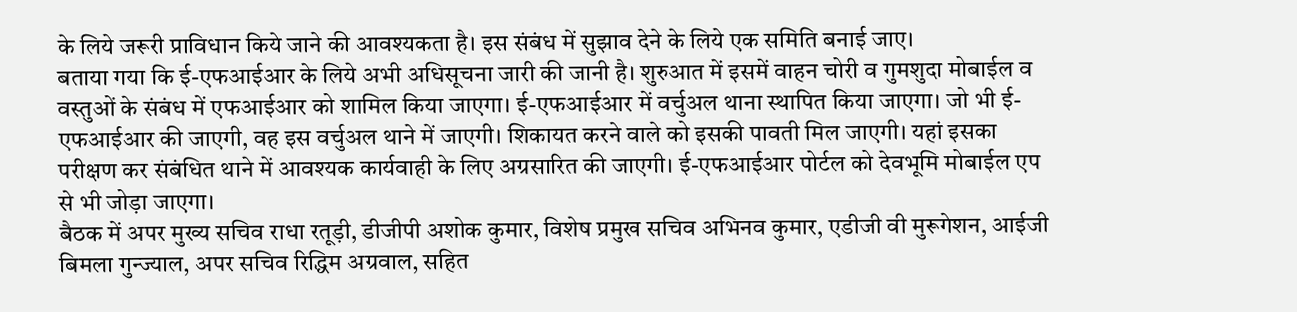के लिये जरूरी प्राविधान किये जाने की आवश्यकता है। इस संबंध में सुझाव देने के लिये एक समिति बनाई जाए।
बताया गया कि ई-एफआईआर के लिये अभी अधिसूचना जारी की जानी है। शुरुआत में इसमें वाहन चोरी व गुमशुदा मोबाईल व वस्तुओं के संबंध में एफआईआर को शामिल किया जाएगा। ई-एफआईआर में वर्चुअल थाना स्थापित किया जाएगा। जो भी ई-एफआईआर की जाएगी, वह इस वर्चुअल थाने में जाएगी। शिकायत करने वाले को इसकी पावती मिल जाएगी। यहां इसका परीक्षण कर संबंधित थाने में आवश्यक कार्यवाही के लिए अग्रसारित की जाएगी। ई-एफआईआर पोर्टल को देवभूमि मोबाईल एप से भी जोड़ा जाएगा।
बैठक में अपर मुख्य सचिव राधा रतूड़ी, डीजीपी अशोक कुमार, विशेष प्रमुख सचिव अभिनव कुमार, एडीजी वी मुरूगेशन, आईजी बिमला गुन्ज्याल, अपर सचिव रिद्धिम अग्रवाल, सहित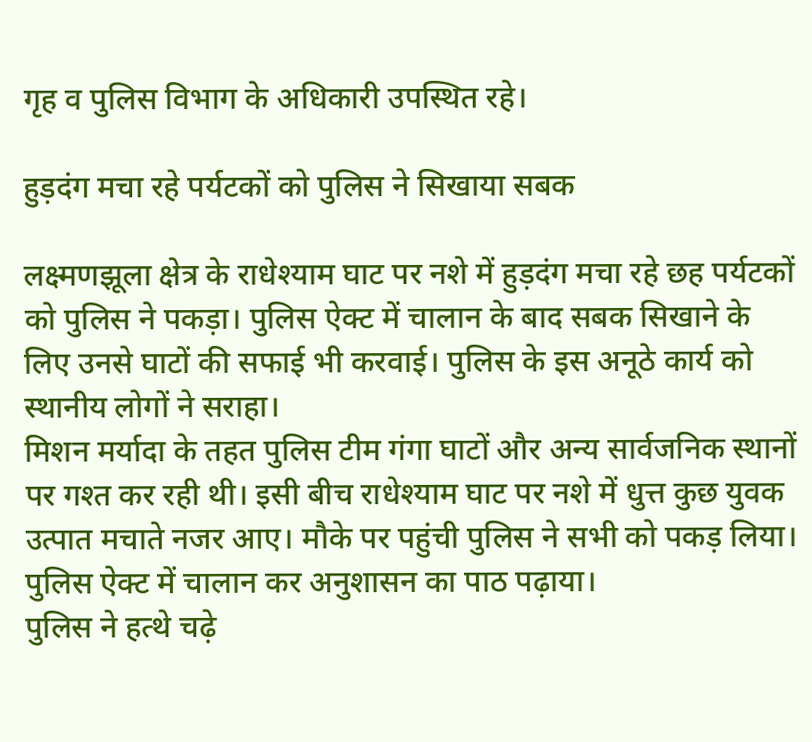गृह व पुलिस विभाग के अधिकारी उपस्थित रहे।

हुड़दंग मचा रहे पर्यटकों को पुलिस ने सिखाया सबक

लक्ष्मणझूला क्षेत्र के राधेश्याम घाट पर नशे में हुड़दंग मचा रहे छह पर्यटकों को पुलिस ने पकड़ा। पुलिस ऐक्ट में चालान के बाद सबक सिखाने के लिए उनसे घाटों की सफाई भी करवाई। पुलिस के इस अनूठे कार्य को स्थानीय लोगों ने सराहा।
मिशन मर्यादा के तहत पुलिस टीम गंगा घाटों और अन्य सार्वजनिक स्थानों पर गश्त कर रही थी। इसी बीच राधेश्याम घाट पर नशे में धुत्त कुछ युवक उत्पात मचाते नजर आए। मौके पर पहुंची पुलिस ने सभी को पकड़ लिया। पुलिस ऐक्ट में चालान कर अनुशासन का पाठ पढ़ाया।
पुलिस ने हत्थे चढ़े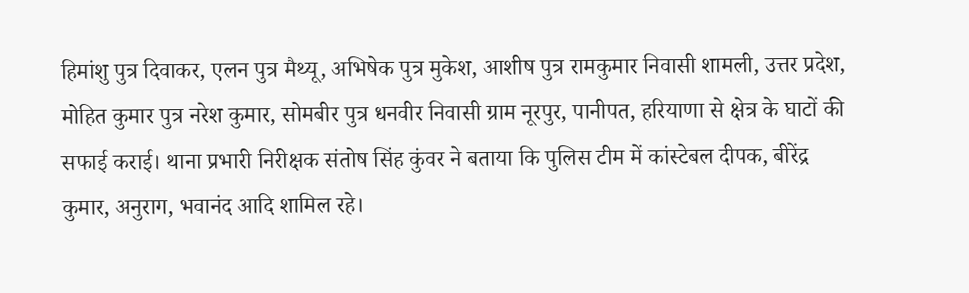हिमांशु पुत्र दिवाकर, एलन पुत्र मैथ्यू, अभिषेक पुत्र मुकेश, आशीष पुत्र रामकुमार निवासी शामली, उत्तर प्रदेश, मोहित कुमार पुत्र नरेश कुमार, सोमबीर पुत्र धनवीर निवासी ग्राम नूरपुर, पानीपत, हरियाणा से क्षेत्र के घाटों की सफाई कराई। थाना प्रभारी निरीक्षक संतोष सिंह कुंवर ने बताया कि पुलिस टीम में कांस्टेबल दीपक, बीरेंद्र कुमार, अनुराग, भवानंद आदि शामिल रहे।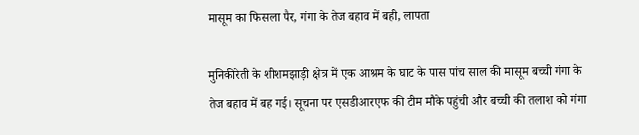मासूम का फिसला पैर, गंगा के तेज बहाव में बही, लापता

मुनिकीरेती के शीशमझाड़ी क्षेत्र में एक आश्रम के घाट के पास पांच साल की मासूम बच्ची गंगा के तेज बहाव में बह गई। सूचना पर एसडीआरएफ की टीम मौके पहुंची और बच्ची की तलाश को गंगा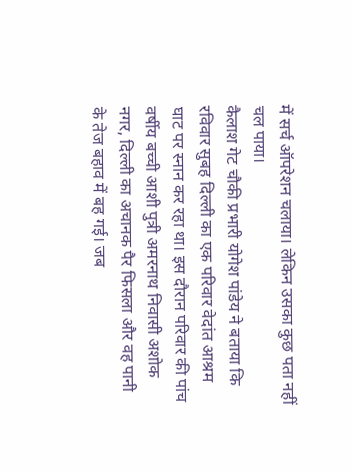में सर्च ऑपरेशन चलाया। लेकिन उसका कुछ पता नहीं चल पाया।
कैलाश गेट चौकी प्रभारी योगेश पांडेय ने बताया कि रविवार सुबह दिल्ली का एक परिवार वेदांत आश्रम घाट पर स्नान कर रहा था। इस दौरान परिवार की पांच वर्षीय बच्ची आशी पुत्री अमरनाथ निवासी अशोक नगर, दिल्ली का अचानक पैर फिसला और वह पानी के तेज बहाव में बह गई। जब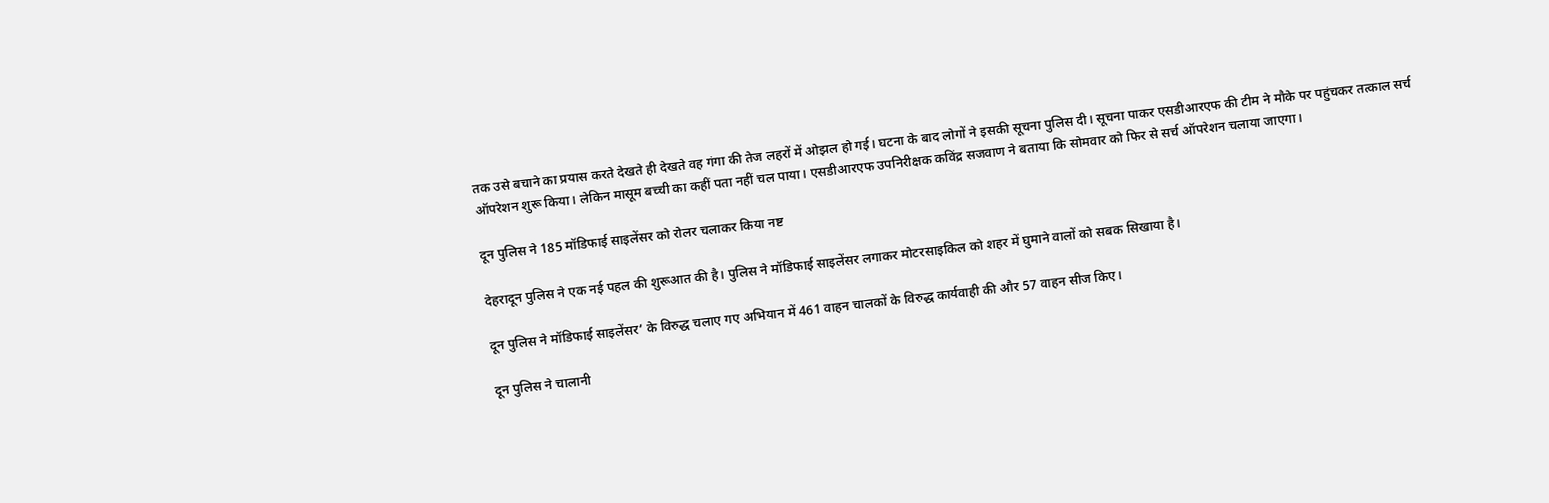तक उसे बचाने का प्रयास करते देखते ही देखते वह गंगा की तेज लहरों में ओझल हो गई। घटना के बाद लोगों ने इसकी सूचना पुलिस दी। सूचना पाकर एसडीआरएफ की टीम ने मौके पर पहुंचकर तत्काल सर्च ऑपरेशन शुरू किया। लेकिन मासूम बच्ची का कहीं पता नहीं चल पाया। एसडीआरएफ उपनिरीक्षक कविंद्र सजवाण ने बताया कि सोमवार को फिर से सर्च ऑपरेशन चलाया जाएगा।

दून पुलिस ने 185 मॉडिफाई साइलेंसर को रोलर चलाकर किया नष्ट

देहरादून पुलिस ने एक नई पहल की शुरूआत की है। पुलिस ने मॉडिफाई साइलेंसर लगाकर मोटरसाइकिल को शहर में घुमाने वालों को सबक सिखाया है।

दून पुलिस ने मॉडिफाई साइलेंसर’ के विरुद्ध चलाए गए अभियान में 461 वाहन चालकों के विरुद्ध कार्यवाही की और 57 वाहन सीज किए।

दून पुलिस ने चालानी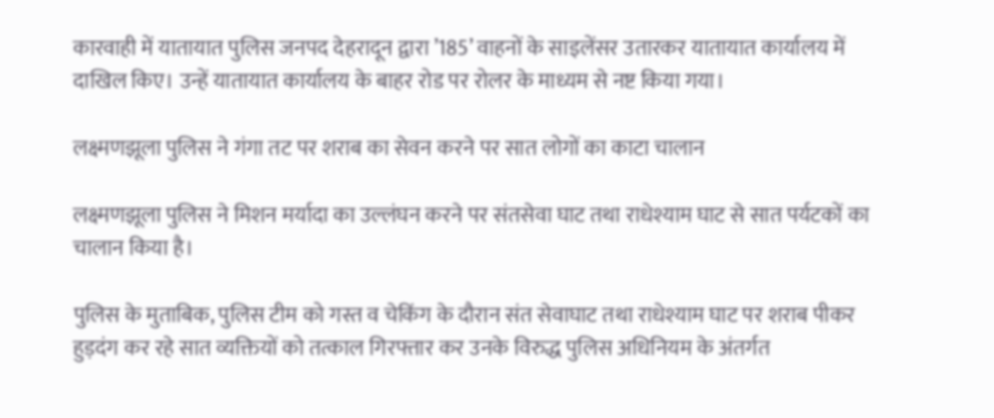कारवाही में यातायात पुलिस जनपद देहरादून द्वारा ’185’ वाहनों के साइलेंसर उतारकर यातायात कार्यालय में दाखिल किए। उन्हें यातायात कार्यालय के बाहर रोड पर रोलर के माध्यम से नष्ट किया गया।

लक्ष्मणझूला पुलिस ने गंगा तट पर शराब का सेवन करने पर सात लोगों का काटा चालान

लक्ष्मणझूला पुलिस ने मिशन मर्यादा का उल्लंघन करने पर संतसेवा घाट तथा राधेश्याम घाट से सात पर्यटकों का चालान किया है।

पुलिस के मुताबिक, पुलिस टीम को गस्त व चेकिंग के दौरान संत सेवाघाट तथा राधेश्याम घाट पर शराब पीकर हुड़दंग कर रहे सात व्यक्तियों को तत्काल गिरफ्तार कर उनके विरुद्ध पुलिस अधिनियम के अंतर्गत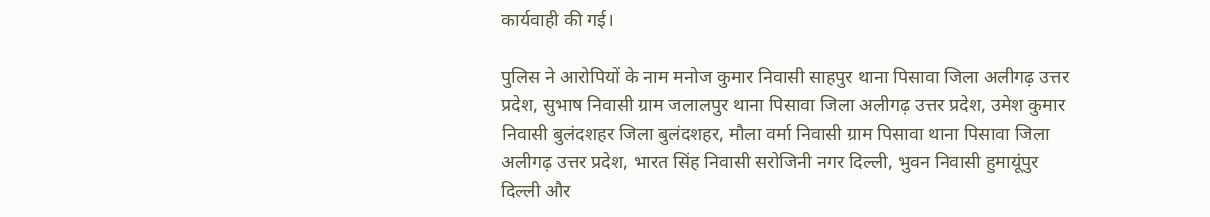कार्यवाही की गई।

पुलिस ने आरोपियों के नाम मनोज कुमार निवासी साहपुर थाना पिसावा जिला अलीगढ़ उत्तर प्रदेश, सुभाष निवासी ग्राम जलालपुर थाना पिसावा जिला अलीगढ़ उत्तर प्रदेश, उमेश कुमार निवासी बुलंदशहर जिला बुलंदशहर, मौला वर्मा निवासी ग्राम पिसावा थाना पिसावा जिला अलीगढ़ उत्तर प्रदेश, भारत सिंह निवासी सरोजिनी नगर दिल्ली, भुवन निवासी हुमायूंपुर दिल्ली और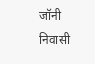जॉनी निवासी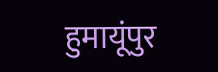हुमायूंपुर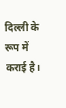दिल्ली के रूप में कराई है।